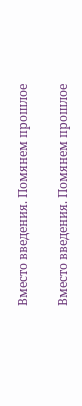Вместо введения. Помянем прошлое

Вместо введения. Помянем прошлое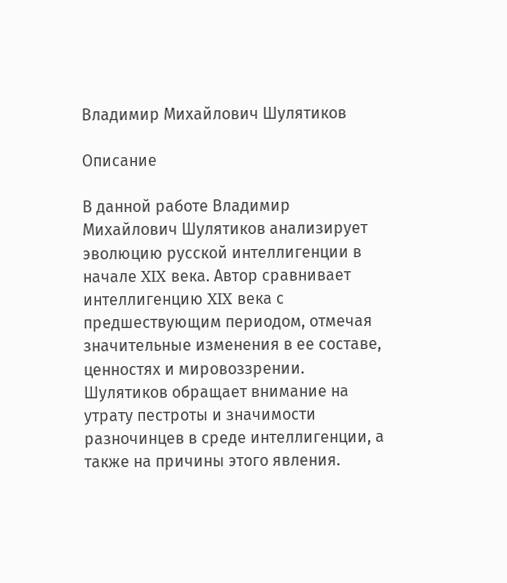Владимир Михайлович Шулятиков

Описание

В данной работе Владимир Михайлович Шулятиков анализирует эволюцию русской интеллигенции в начале XIX века. Автор сравнивает интеллигенцию XIX века с предшествующим периодом, отмечая значительные изменения в ее составе, ценностях и мировоззрении. Шулятиков обращает внимание на утрату пестроты и значимости разночинцев в среде интеллигенции, а также на причины этого явления.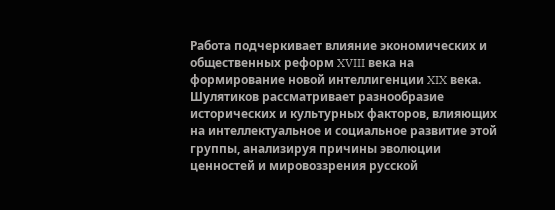Работа подчеркивает влияние экономических и общественных реформ XVIII века на формирование новой интеллигенции XIX века. Шулятиков рассматривает разнообразие исторических и культурных факторов, влияющих на интеллектуальное и социальное развитие этой группы, анализируя причины эволюции ценностей и мировоззрения русской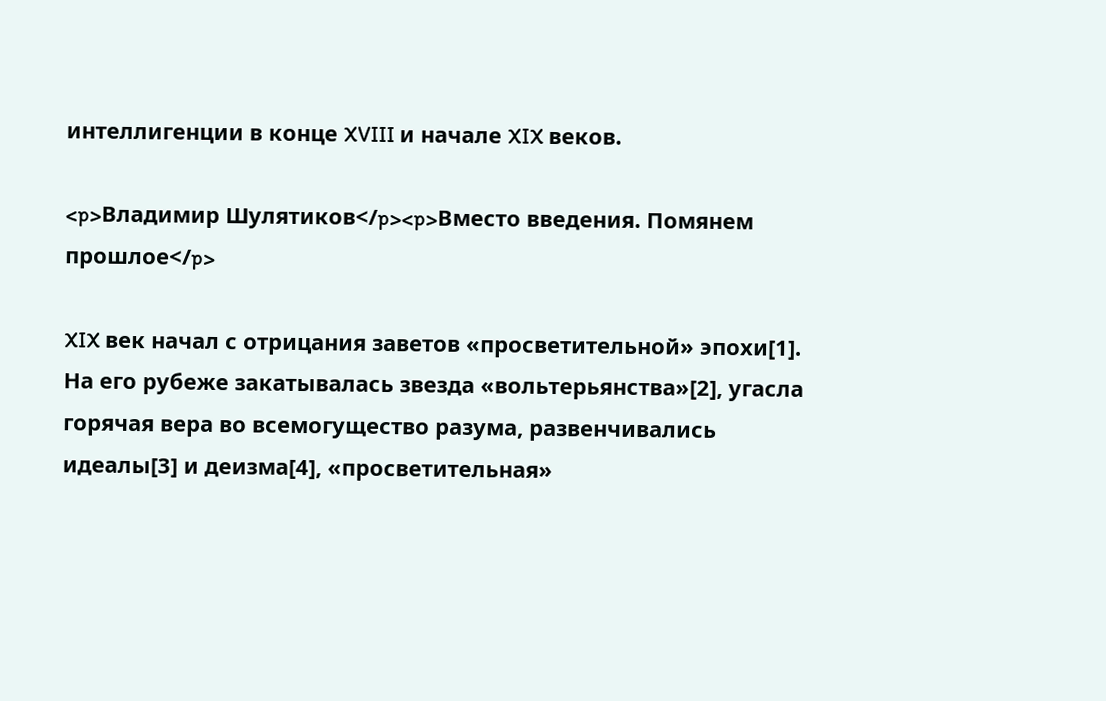интеллигенции в конце XVIII и начале XIX веков.

<p>Владимир Шулятиков</p><p>Вместо введения. Помянем прошлое</p>

XIX век начал с отрицания заветов «просветительной» эпохи[1]. На его рубеже закатывалась звезда «вольтерьянства»[2], угасла горячая вера во всемогущество разума, развенчивались идеалы[3] и деизма[4], «просветительная»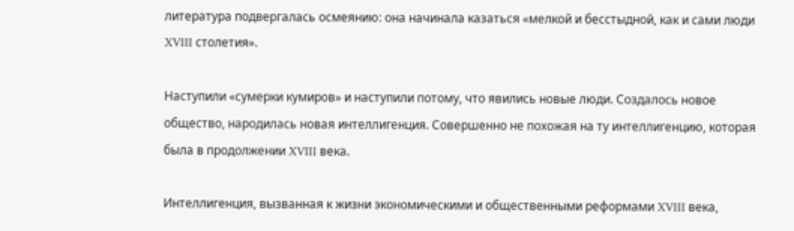литература подвергалась осмеянию: она начинала казаться «мелкой и бесстыдной, как и сами люди XVIII столетия».

Наступили «сумерки кумиров» и наступили потому, что явились новые люди. Создалось новое общество, народилась новая интеллигенция. Совершенно не похожая на ту интеллигенцию, которая была в продолжении XVIII века.

Интеллигенция, вызванная к жизни экономическими и общественными реформами XVIII века,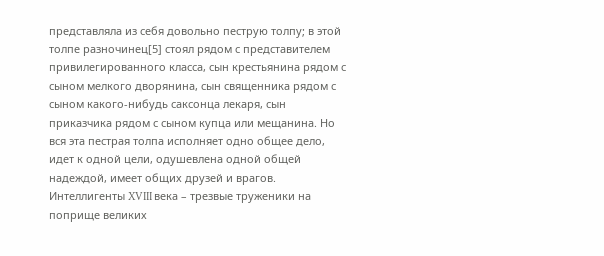представляла из себя довольно пеструю толпу; в этой толпе разночинец[5] стоял рядом с представителем привилегированного класса, сын крестьянина рядом с сыном мелкого дворянина, сын священника рядом с сыном какого-нибудь саксонца лекаря, сын приказчика рядом с сыном купца или мещанина. Но вся эта пестрая толпа исполняет одно общее дело, идет к одной цели, одушевлена одной общей надеждой, имеет общих друзей и врагов. Интеллигенты XVIII века – трезвые труженики на поприще великих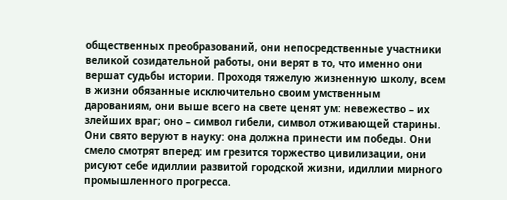общественных преобразований, они непосредственные участники великой созидательной работы, они верят в то, что именно они вершат судьбы истории. Проходя тяжелую жизненную школу, всем в жизни обязанные исключительно своим умственным дарованиям, они выше всего на свете ценят ум: невежество – их злейших враг; оно – символ гибели, символ отживающей старины. Они свято веруют в науку: она должна принести им победы. Они смело смотрят вперед: им грезится торжество цивилизации, они рисуют себе идиллии развитой городской жизни, идиллии мирного промышленного прогресса.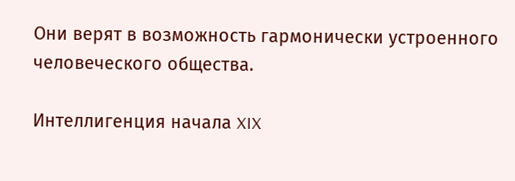Они верят в возможность гармонически устроенного человеческого общества.

Интеллигенция начала XIX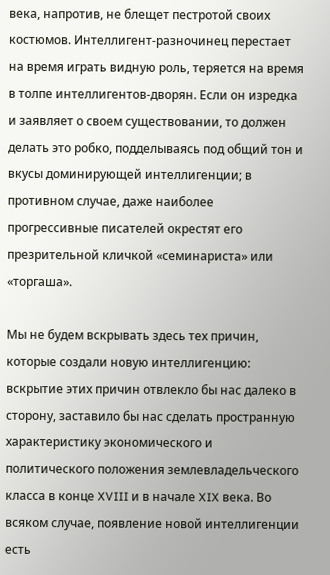века, напротив, не блещет пестротой своих костюмов. Интеллигент-разночинец перестает на время играть видную роль, теряется на время в толпе интеллигентов-дворян. Если он изредка и заявляет о своем существовании, то должен делать это робко, подделываясь под общий тон и вкусы доминирующей интеллигенции; в противном случае, даже наиболее прогрессивные писателей окрестят его презрительной кличкой «семинариста» или «торгаша».

Мы не будем вскрывать здесь тех причин, которые создали новую интеллигенцию: вскрытие этих причин отвлекло бы нас далеко в сторону, заставило бы нас сделать пространную характеристику экономического и политического положения землевладельческого класса в конце XVIII и в начале XIX века. Во всяком случае, появление новой интеллигенции есть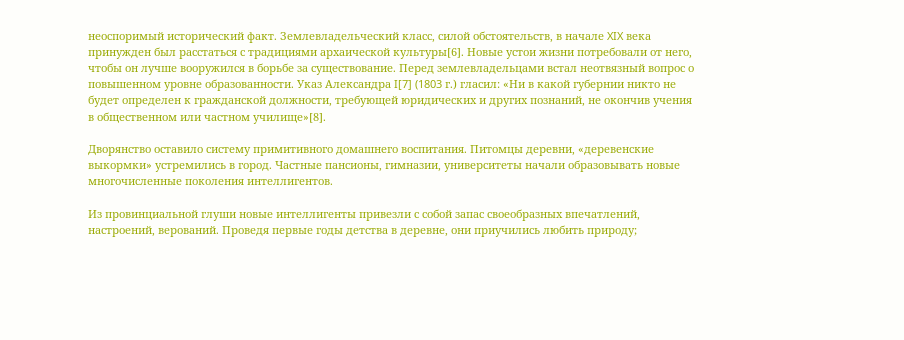неоспоримый исторический факт. Землевладельческий класс, силой обстоятельств, в начале XIX века принужден был расстаться с традициями архаической культуры[6]. Новые устои жизни потребовали от него, чтобы он лучше вооружился в борьбе за существование. Перед землевладельцами встал неотвязный вопрос о повышенном уровне образованности. Указ Александра I[7] (1803 г.) гласил: «Ни в какой губернии никто не будет определен к гражданской должности, требующей юридических и других познаний, не окончив учения в общественном или частном училище»[8].

Дворянство оставило систему примитивного домашнего воспитания. Питомцы деревни, «деревенские выкормки» устремились в город. Частные пансионы, гимназии, университеты начали образовывать новые многочисленные поколения интеллигентов.

Из провинциальной глуши новые интеллигенты привезли с собой запас своеобразных впечатлений, настроений, верований. Проведя первые годы детства в деревне, они приучились любить природу;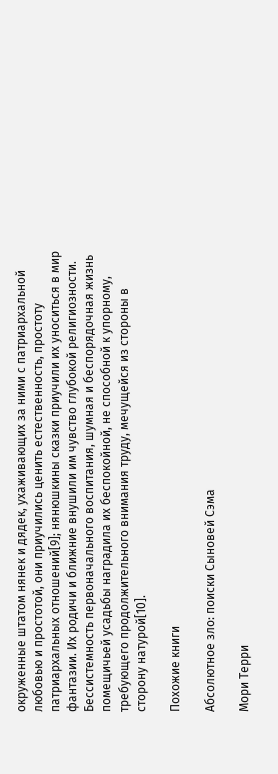окруженные штатом нянек и дядек, ухаживающих за ними с патриархальной любовью и простотой, они приучились ценить естественность, простоту патриархальных отношений[9]; нянюшкины сказки приучили их уноситься в мир фантазии. Их родичи и ближние внушили им чувство глубокой религиозности. Бессистемность первоначального воспитания, шумная и беспорядочная жизнь помещичьей усадьбы наградила их беспокойной, не способной к упорному, требующего продолжительного внимания труду, мечущейся из стороны в сторону натурой[10].

Похожие книги

Абсолютное зло: поиски Сыновей Сэма

Мори Терри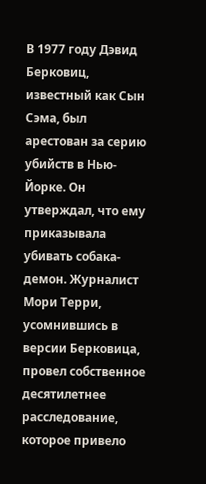В 1977 году Дэвид Берковиц, известный как Сын Сэма, был арестован за серию убийств в Нью-Йорке. Он утверждал, что ему приказывала убивать собака-демон. Журналист Мори Терри, усомнившись в версии Берковица, провел собственное десятилетнее расследование, которое привело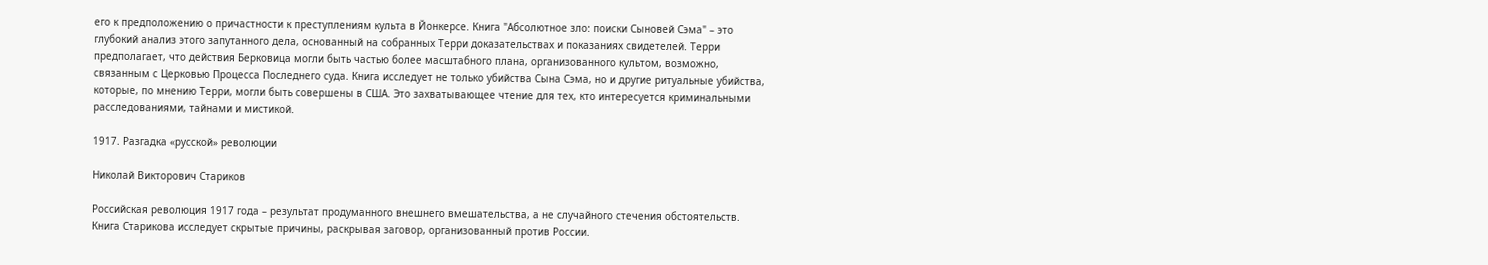его к предположению о причастности к преступлениям культа в Йонкерсе. Книга "Абсолютное зло: поиски Сыновей Сэма" – это глубокий анализ этого запутанного дела, основанный на собранных Терри доказательствах и показаниях свидетелей. Терри предполагает, что действия Берковица могли быть частью более масштабного плана, организованного культом, возможно, связанным с Церковью Процесса Последнего суда. Книга исследует не только убийства Сына Сэма, но и другие ритуальные убийства, которые, по мнению Терри, могли быть совершены в США. Это захватывающее чтение для тех, кто интересуется криминальными расследованиями, тайнами и мистикой.

1917. Разгадка «русской» революции

Николай Викторович Стариков

Российская революция 1917 года – результат продуманного внешнего вмешательства, а не случайного стечения обстоятельств. Книга Старикова исследует скрытые причины, раскрывая заговор, организованный против России.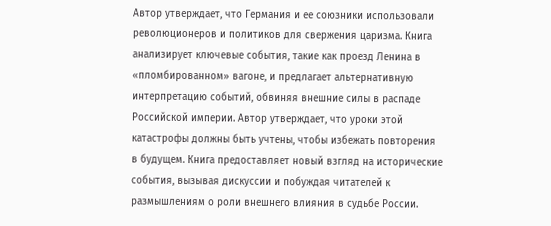Автор утверждает, что Германия и ее союзники использовали революционеров и политиков для свержения царизма. Книга анализирует ключевые события, такие как проезд Ленина в «пломбированном» вагоне, и предлагает альтернативную интерпретацию событий, обвиняя внешние силы в распаде Российской империи. Автор утверждает, что уроки этой катастрофы должны быть учтены, чтобы избежать повторения в будущем. Книга предоставляет новый взгляд на исторические события, вызывая дискуссии и побуждая читателей к размышлениям о роли внешнего влияния в судьбе России.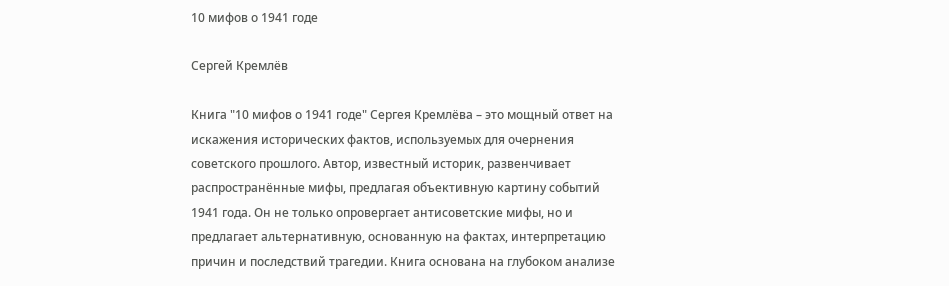10 мифов о 1941 годе

Сергей Кремлёв

Книга "10 мифов о 1941 годе" Сергея Кремлёва – это мощный ответ на искажения исторических фактов, используемых для очернения советского прошлого. Автор, известный историк, развенчивает распространённые мифы, предлагая объективную картину событий 1941 года. Он не только опровергает антисоветские мифы, но и предлагает альтернативную, основанную на фактах, интерпретацию причин и последствий трагедии. Книга основана на глубоком анализе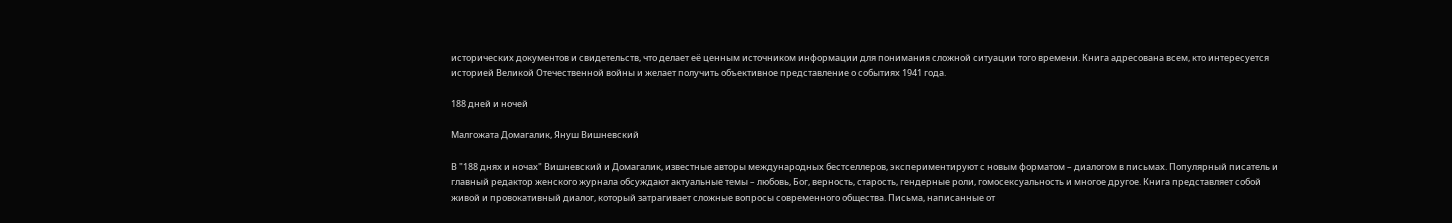исторических документов и свидетельств, что делает её ценным источником информации для понимания сложной ситуации того времени. Книга адресована всем, кто интересуется историей Великой Отечественной войны и желает получить объективное представление о событиях 1941 года.

188 дней и ночей

Малгожата Домагалик, Януш Вишневский

В "188 днях и ночах" Вишневский и Домагалик, известные авторы международных бестселлеров, экспериментируют с новым форматом – диалогом в письмах. Популярный писатель и главный редактор женского журнала обсуждают актуальные темы – любовь, Бог, верность, старость, гендерные роли, гомосексуальность и многое другое. Книга представляет собой живой и провокативный диалог, который затрагивает сложные вопросы современного общества. Письма, написанные от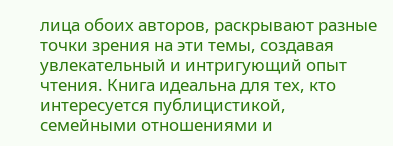лица обоих авторов, раскрывают разные точки зрения на эти темы, создавая увлекательный и интригующий опыт чтения. Книга идеальна для тех, кто интересуется публицистикой, семейными отношениями и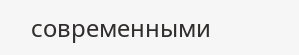современными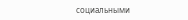социальными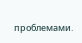проблемами.